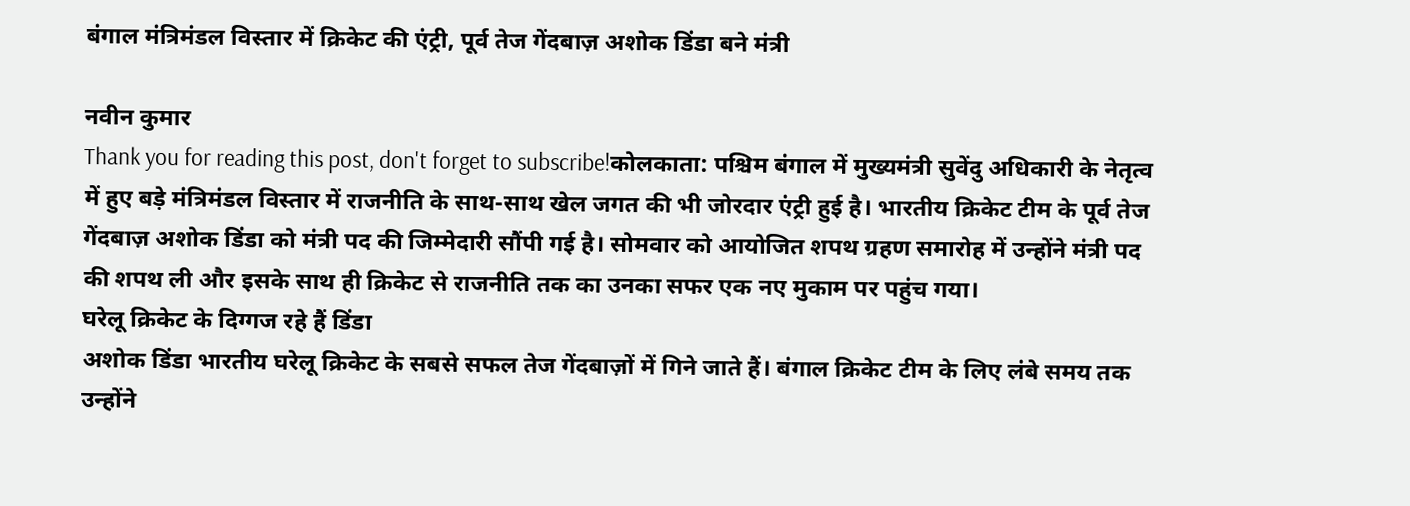बंगाल मंत्रिमंडल विस्तार में क्रिकेट की एंट्री, पूर्व तेज गेंदबाज़ अशोक डिंडा बने मंत्री

नवीन कुमार
Thank you for reading this post, don't forget to subscribe!कोलकाता: पश्चिम बंगाल में मुख्यमंत्री सुवेंदु अधिकारी के नेतृत्व में हुए बड़े मंत्रिमंडल विस्तार में राजनीति के साथ-साथ खेल जगत की भी जोरदार एंट्री हुई है। भारतीय क्रिकेट टीम के पूर्व तेज गेंदबाज़ अशोक डिंडा को मंत्री पद की जिम्मेदारी सौंपी गई है। सोमवार को आयोजित शपथ ग्रहण समारोह में उन्होंने मंत्री पद की शपथ ली और इसके साथ ही क्रिकेट से राजनीति तक का उनका सफर एक नए मुकाम पर पहुंच गया।
घरेलू क्रिकेट के दिग्गज रहे हैं डिंडा
अशोक डिंडा भारतीय घरेलू क्रिकेट के सबसे सफल तेज गेंदबाज़ों में गिने जाते हैं। बंगाल क्रिकेट टीम के लिए लंबे समय तक उन्होंने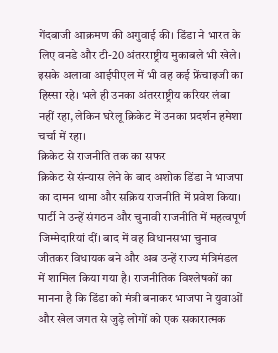गेंदबाजी आक्रमण की अगुवाई की। डिंडा ने भारत के लिए वनडे और टी-20 अंतरराष्ट्रीय मुकाबले भी खेले। इसके अलावा आईपीएल में भी वह कई फ्रेंचाइजी का हिस्सा रहे। भले ही उनका अंतरराष्ट्रीय करियर लंबा नहीं रहा, लेकिन घरेलू क्रिकेट में उनका प्रदर्शन हमेशा चर्चा में रहा।
क्रिकेट से राजनीति तक का सफर
क्रिकेट से संन्यास लेने के बाद अशोक डिंडा ने भाजपा का दामन थामा और सक्रिय राजनीति में प्रवेश किया। पार्टी ने उन्हें संगठन और चुनावी राजनीति में महत्वपूर्ण जिम्मेदारियां दीं। बाद में वह विधानसभा चुनाव जीतकर विधायक बने और अब उन्हें राज्य मंत्रिमंडल में शामिल किया गया है। राजनीतिक विश्लेषकों का मानना है कि डिंडा को मंत्री बनाकर भाजपा ने युवाओं और खेल जगत से जुड़े लोगों को एक सकारात्मक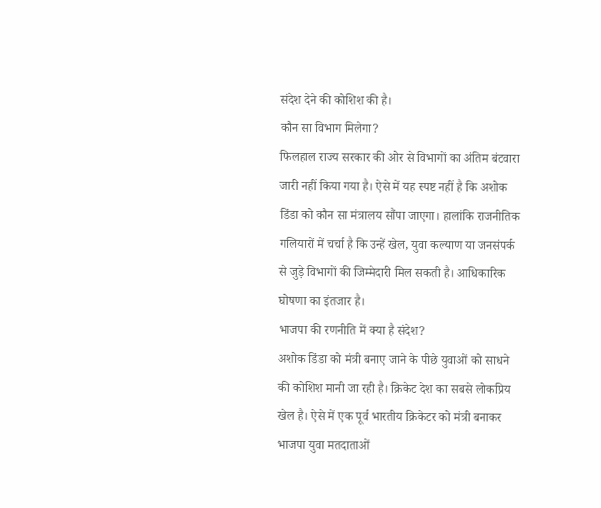संदेश देने की कोशिश की है।
कौन सा विभाग मिलेगा?
फिलहाल राज्य सरकार की ओर से विभागों का अंतिम बंटवारा जारी नहीं किया गया है। ऐसे में यह स्पष्ट नहीं है कि अशोक डिंडा को कौन सा मंत्रालय सौंपा जाएगा। हालांकि राजनीतिक गलियारों में चर्चा है कि उन्हें खेल, युवा कल्याण या जनसंपर्क से जुड़े विभागों की जिम्मेदारी मिल सकती है। आधिकारिक घोषणा का इंतजार है।
भाजपा की रणनीति में क्या है संदेश?
अशोक डिंडा को मंत्री बनाए जाने के पीछे युवाओं को साधने की कोशिश मानी जा रही है। क्रिकेट देश का सबसे लोकप्रिय खेल है। ऐसे में एक पूर्व भारतीय क्रिकेटर को मंत्री बनाकर भाजपा युवा मतदाताओं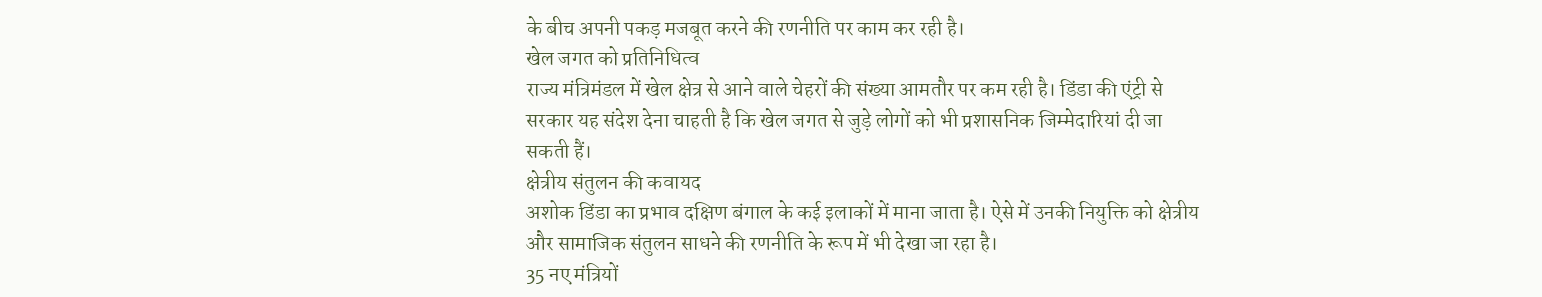के बीच अपनी पकड़ मजबूत करने की रणनीति पर काम कर रही है।
खेल जगत को प्रतिनिधित्व
राज्य मंत्रिमंडल में खेल क्षेत्र से आने वाले चेहरों की संख्या आमतौर पर कम रही है। डिंडा की एंट्री से सरकार यह संदेश देना चाहती है कि खेल जगत से जुड़े लोगों को भी प्रशासनिक जिम्मेदारियां दी जा सकती हैं।
क्षेत्रीय संतुलन की कवायद
अशोक डिंडा का प्रभाव दक्षिण बंगाल के कई इलाकों में माना जाता है। ऐसे में उनकी नियुक्ति को क्षेत्रीय और सामाजिक संतुलन साधने की रणनीति के रूप में भी देखा जा रहा है।
35 नए मंत्रियों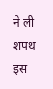ने ली शपथ
इस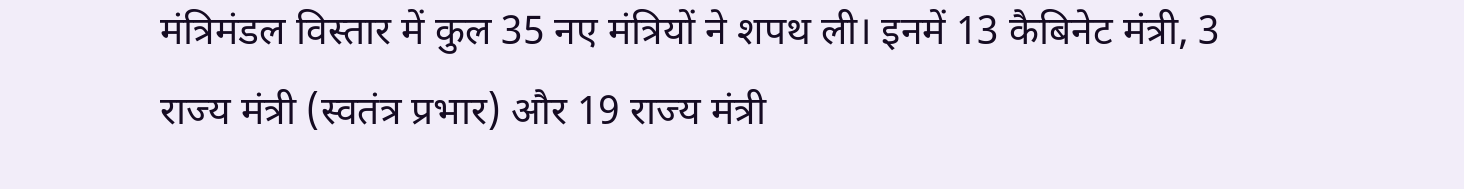मंत्रिमंडल विस्तार में कुल 35 नए मंत्रियों ने शपथ ली। इनमें 13 कैबिनेट मंत्री, 3 राज्य मंत्री (स्वतंत्र प्रभार) और 19 राज्य मंत्री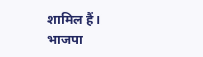शामिल हैं। भाजपा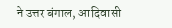ने उत्तर बंगाल, आदिवासी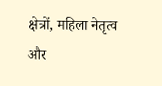क्षेत्रों, महिला नेतृत्व और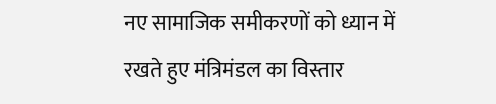नए सामाजिक समीकरणों को ध्यान में रखते हुए मंत्रिमंडल का विस्तार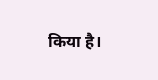किया है।